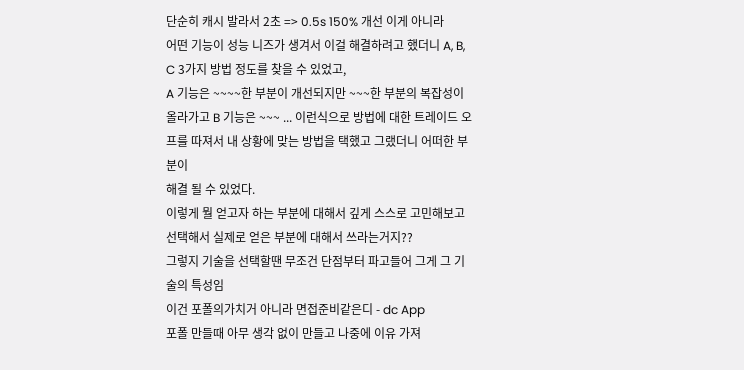단순히 캐시 발라서 2초 => 0.5s 150% 개선 이게 아니라
어떤 기능이 성능 니즈가 생겨서 이걸 해결하려고 했더니 A, B, C 3가지 방법 정도를 찾을 수 있었고,
A 기능은 ~~~~한 부분이 개선되지만 ~~~한 부분의 복잡성이 올라가고 B 기능은 ~~~ ... 이런식으로 방법에 대한 트레이드 오프를 따져서 내 상황에 맞는 방법을 택했고 그랬더니 어떠한 부분이
해결 될 수 있었다.
이렇게 뭘 얻고자 하는 부분에 대해서 깊게 스스로 고민해보고 선택해서 실제로 얻은 부분에 대해서 쓰라는거지??
그렇지 기술을 선택할땐 무조건 단점부터 파고들어 그게 그 기술의 특성임
이건 포폴의가치거 아니라 면접준비같은디 - dc App
포폴 만들때 아무 생각 없이 만들고 나중에 이유 가져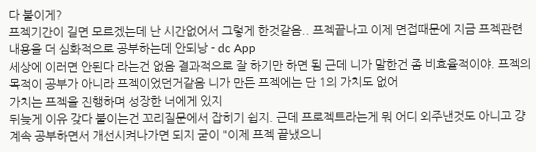다 붙이게?
프젝기간이 길면 모르겠는데 난 시간없어서 그렇게 한것같음.. 프젝끝나고 이제 면접때문에 지금 프젝관련 내용을 더 심화적으로 공부하는데 안되낭 - dc App
세상에 이러면 안된다 라는건 없음 결과적으로 잘 하기만 하면 됨 근데 니가 말한건 좀 비효율적이야. 프젝의 목적이 공부가 아니라 프젝이었던거같음 니가 만든 프젝에는 단 1의 가치도 없어
가치는 프젝을 진행하며 성장한 너에게 있지
뒤늦게 이유 갖다 붙이는건 꼬리질문에서 잡히기 쉽지. 근데 프로젝트라는게 뭐 어디 외주낸것도 아니고 걍 계속 공부하면서 개선시켜나가면 되지 굳이 "이제 프젝 끝냈으니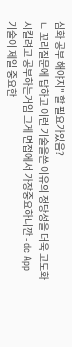심화 공부 해야지" 할 필요가있음?
ㄴ 꼬리질문에 답하고 이런 기술을쓴 이유의 정당성을 더욱 고도화시킬려고 공부하는거임 그게 면접에서 가장중요하니깐 - dc App
기술이 제일 중요한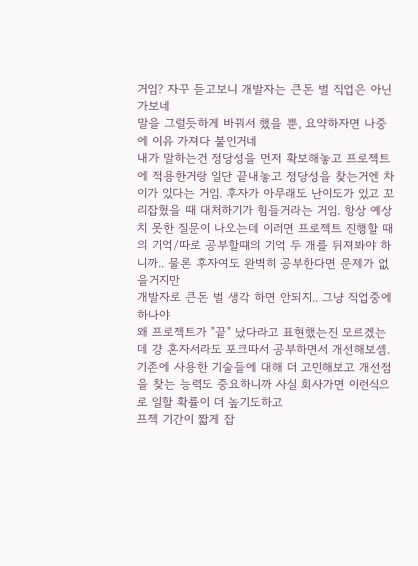거임? 자꾸 듣고보니 개발자는 큰돈 벌 직업은 아닌가보네
말을 그럴듯하게 바꿔서 했을 뿐, 요약하자면 나중에 이유 가져다 붙인거네
내가 말하는건 정당성을 먼저 확보해놓고 프로젝트에 적용한거랑 일단 끝내놓고 정당성을 찾는거엔 차이가 있다는 거임. 후자가 아무래도 난이도가 있고 꼬리잡혔을 때 대처하기가 힘들거라는 거임. 항상 예상치 못한 질문이 나오는데 이러면 프로젝트 진행할 때의 기억/따로 공부할떄의 기억 두 개를 뒤져봐야 하니까.. 물론 후자여도 완벽히 공부한다면 문제가 없을거지만
개발자로 큰돈 벌 생각 하면 안되지.. 그냥 직업중에 하나야
왜 프로젝트가 "끝" 났다라고 표현했는진 모르겠는데 걍 혼자서라도 포크따서 공부하면서 개선해보셈. 기존에 사용한 기술들에 대해 더 고민해보고 개선점을 찾는 능력도 중요하니까 사실 회사가면 이런식으로 일할 확률이 더 높기도하고
프젝 기간이 짧게 잡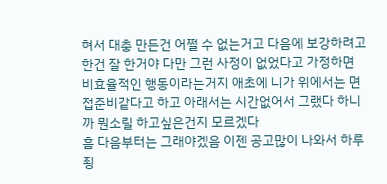혀서 대충 만든건 어쩔 수 없는거고 다음에 보강하려고 한건 잘 한거야 다만 그런 사정이 없었다고 가정하면 비효율적인 행동이라는거지 애초에 니가 위에서는 면접준비같다고 하고 아래서는 시간없어서 그랬다 하니까 뭔소릴 하고싶은건지 모르겠다
흠 다음부터는 그래야겠음 이젠 공고많이 나와서 하루죙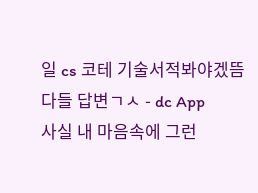일 cs 코테 기술서적봐야겠뜸 다들 답변ㄱㅅ - dc App
사실 내 마음속에 그런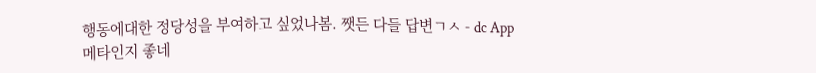행동에대한 정당성을 부여하고 싶었나봄. 쨋든 다들 답변ㄱㅅ - dc App
메타인지 좋네